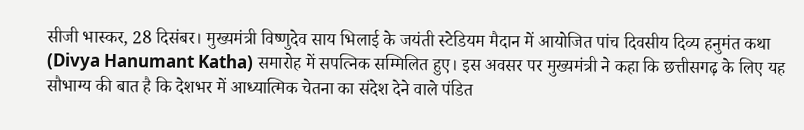सीजी भास्कर, 28 दिसंबर। मुख्यमंत्री विष्णुदेव साय भिलाई के जयंती स्टेडियम मैदान में आयोजित पांच दिवसीय दिव्य हनुमंत कथा (Divya Hanumant Katha) समारोह में सपत्निक सम्मिलित हुए। इस अवसर पर मुख्यमंत्री ने कहा कि छत्तीसगढ़ के लिए यह सौभाग्य की बात है कि देशभर में आध्यात्मिक चेतना का संदेश देने वाले पंडित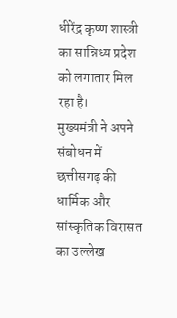धीरेंद्र कृष्ण शास्त्री का सान्निध्य प्रदेश को लगातार मिल रहा है।
मुख्यमंत्री ने अपने संबोधन में छत्तीसगढ़ की धार्मिक और सांस्कृतिक विरासत का उल्लेख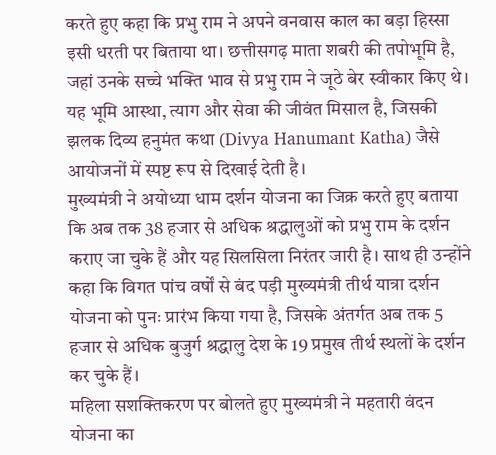करते हुए कहा कि प्रभु राम ने अपने वनवास काल का बड़ा हिस्सा इसी धरती पर बिताया था। छत्तीसगढ़ माता शबरी की तपोभूमि है, जहां उनके सच्चे भक्ति भाव से प्रभु राम ने जूठे बेर स्वीकार किए थे। यह भूमि आस्था, त्याग और सेवा की जीवंत मिसाल है, जिसकी झलक दिव्य हनुमंत कथा (Divya Hanumant Katha) जैसे आयोजनों में स्पष्ट रूप से दिखाई देती है।
मुख्यमंत्री ने अयोध्या धाम दर्शन योजना का जिक्र करते हुए बताया कि अब तक 38 हजार से अधिक श्रद्धालुओं को प्रभु राम के दर्शन कराए जा चुके हैं और यह सिलसिला निरंतर जारी है। साथ ही उन्होंने कहा कि विगत पांच वर्षों से बंद पड़ी मुख्यमंत्री तीर्थ यात्रा दर्शन योजना को पुनः प्रारंभ किया गया है, जिसके अंतर्गत अब तक 5 हजार से अधिक बुजुर्ग श्रद्धालु देश के 19 प्रमुख तीर्थ स्थलों के दर्शन कर चुके हैं।
महिला सशक्तिकरण पर बोलते हुए मुख्यमंत्री ने महतारी वंदन योजना का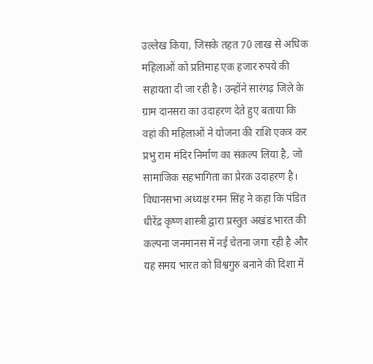उल्लेख किया, जिसके तहत 70 लाख से अधिक महिलाओं को प्रतिमाह एक हजार रुपये की सहायता दी जा रही है। उन्होंने सारंगढ़ जिले के ग्राम दानसरा का उदाहरण देते हुए बताया कि वहां की महिलाओं ने योजना की राशि एकत्र कर प्रभु राम मंदिर निर्माण का संकल्प लिया है, जो सामाजिक सहभागिता का प्रेरक उदाहरण है।
विधानसभा अध्यक्ष रमन सिंह ने कहा कि पंडित धीरेंद्र कृष्ण शास्त्री द्वारा प्रस्तुत अखंड भारत की कल्पना जनमानस में नई चेतना जगा रही है और यह समय भारत को विश्वगुरु बनाने की दिशा में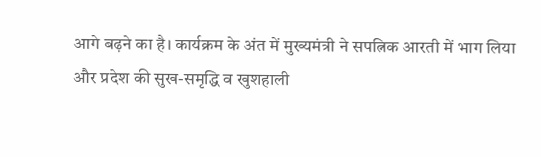आगे बढ़ने का है। कार्यक्रम के अंत में मुख्यमंत्री ने सपत्निक आरती में भाग लिया और प्रदेश की सुख-समृद्धि व खुशहाली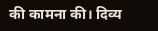की कामना की। दिव्य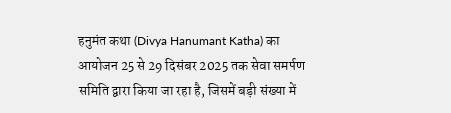हनुमंत कथा (Divya Hanumant Katha) का आयोजन 25 से 29 दिसंबर 2025 तक सेवा समर्पण समिति द्वारा किया जा रहा है, जिसमें बड़ी संख्या में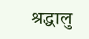श्रद्धालु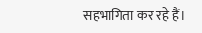सहभागिता कर रहे हैं।